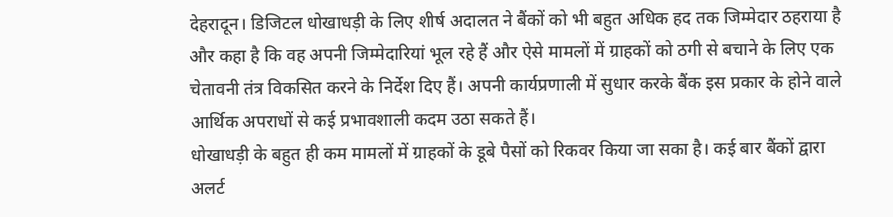देहरादून। डिजिटल धोखाधड़ी के लिए शीर्ष अदालत ने बैंकों को भी बहुत अधिक हद तक जिम्मेदार ठहराया है और कहा है कि वह अपनी जिम्मेदारियां भूल रहे हैं और ऐसे मामलों में ग्राहकों को ठगी से बचाने के लिए एक चेतावनी तंत्र विकसित करने के निर्देश दिए हैं। अपनी कार्यप्रणाली में सुधार करके बैंक इस प्रकार के होने वाले आर्थिक अपराधों से कई प्रभावशाली कदम उठा सकते हैं।
धोखाधड़ी के बहुत ही कम मामलों में ग्राहकों के डूबे पैसों को रिकवर किया जा सका है। कई बार बैंकों द्वारा अलर्ट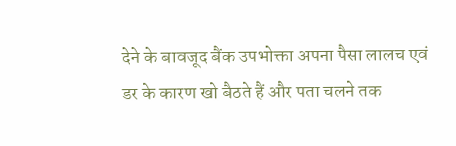देने के बावजूद बैंक उपभोक्ता अपना पैसा लालच एवं डर के कारण खो बैठते हैं और पता चलने तक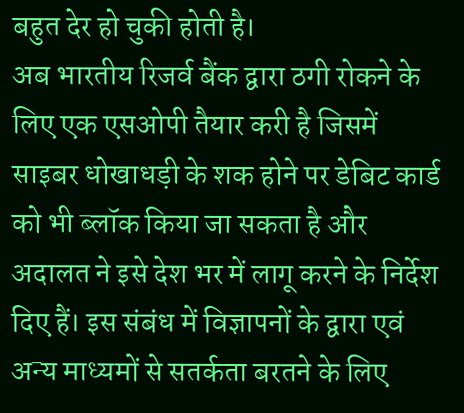बहुत देर हो चुकी होती है।
अब भारतीय रिजर्व बैंक द्वारा ठगी रोकने के लिए एक एसओपी तैयार करी है जिसमें साइबर धोखाधड़ी के शक होने पर डेबिट कार्ड को भी ब्लॉक किया जा सकता है और अदालत ने इसे देश भर में लागू करने के निर्देश दिए हैं। इस संबंध में विज्ञापनों के द्वारा एवं अन्य माध्यमों से सतर्कता बरतने के लिए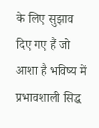के लिए सुझाव दिए गए हैं जो आशा है भविष्य में प्रभावशाली सिद्ध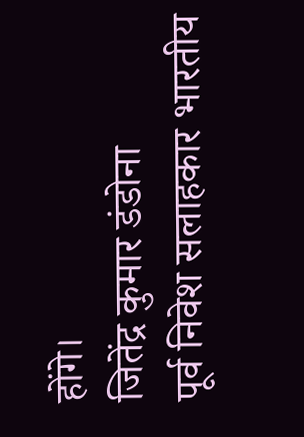होंगे।
जितेंद्र कुमार डंडोना
पूर्व निवेश सलाहकार भारतीय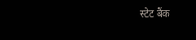स्टेट बैंक